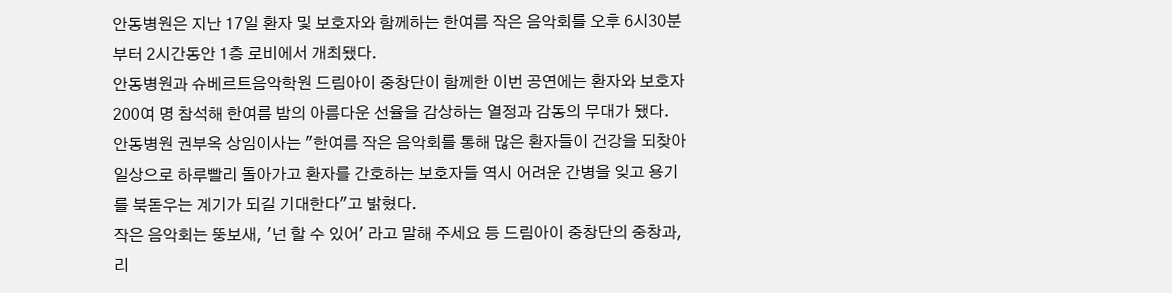안동병원은 지난 17일 환자 및 보호자와 함께하는 한여름 작은 음악회를 오후 6시30분부터 2시간동안 1층 로비에서 개최됐다.
안동병원과 슈베르트음악학원 드림아이 중창단이 함께한 이번 공연에는 환자와 보호자 200여 명 참석해 한여름 밤의 아름다운 선율을 감상하는 열정과 감동의 무대가 됐다.
안동병원 권부옥 상임이사는 "한여름 작은 음악회를 통해 많은 환자들이 건강을 되찾아 일상으로 하루빨리 돌아가고 환자를 간호하는 보호자들 역시 어려운 간병을 잊고 용기를 북돋우는 계기가 되길 기대한다"고 밝혔다.
작은 음악회는 뚱보새, '넌 할 수 있어' 라고 말해 주세요 등 드림아이 중창단의 중창과, 리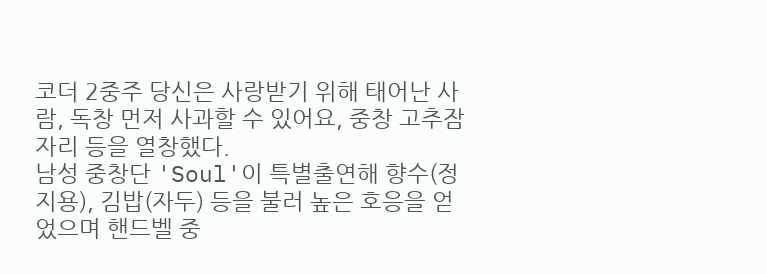코더 2중주 당신은 사랑받기 위해 태어난 사람, 독창 먼저 사과할 수 있어요, 중창 고추잠자리 등을 열창했다.
남성 중창단 'Soul'이 특별출연해 향수(정지용), 김밥(자두) 등을 불러 높은 호응을 얻었으며 핸드벨 중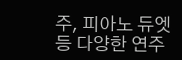주, 피아노 듀엣 등 다양한 연주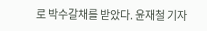로 박수갈채를 받았다. 윤재철 기자